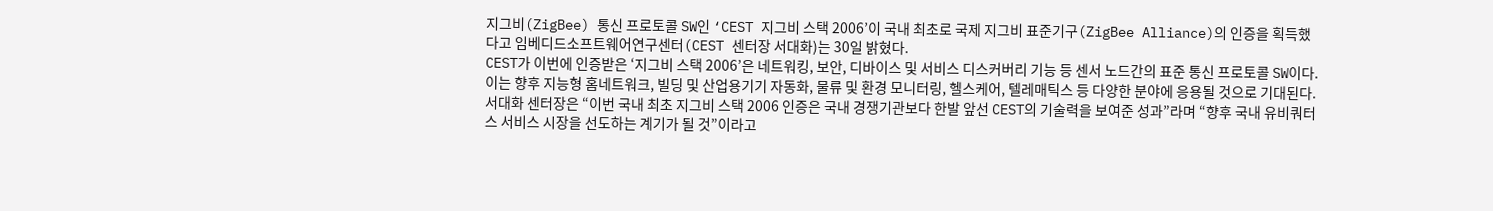지그비(ZigBee) 통신 프로토콜 SW인 ‘CEST 지그비 스택 2006’이 국내 최초로 국제 지그비 표준기구(ZigBee Alliance)의 인증을 획득했다고 임베디드소프트웨어연구센터(CEST 센터장 서대화)는 30일 밝혔다.
CEST가 이번에 인증받은 ‘지그비 스택 2006’은 네트워킹, 보안, 디바이스 및 서비스 디스커버리 기능 등 센서 노드간의 표준 통신 프로토콜 SW이다.
이는 향후 지능형 홈네트워크, 빌딩 및 산업용기기 자동화, 물류 및 환경 모니터링, 헬스케어, 텔레매틱스 등 다양한 분야에 응용될 것으로 기대된다.
서대화 센터장은 “이번 국내 최초 지그비 스택 2006 인증은 국내 경쟁기관보다 한발 앞선 CEST의 기술력을 보여준 성과”라며 “향후 국내 유비쿼터스 서비스 시장을 선도하는 계기가 될 것”이라고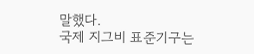말했다.
국제 지그비 표준기구는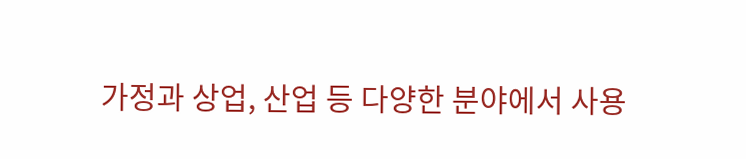가정과 상업, 산업 등 다양한 분야에서 사용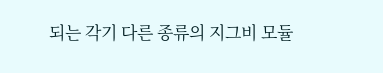되는 각기 다른 종류의 지그비 모듈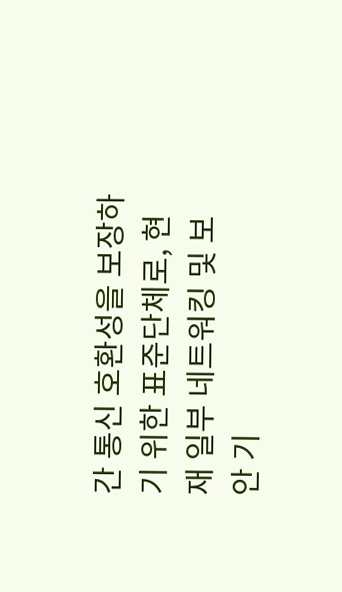간 통신 호환성을 보장하기 위한 표준단체로, 현재 일부 네트워킹 및 보안 기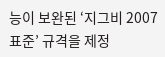능이 보완된 ‘지그비 2007 표준’ 규격을 제정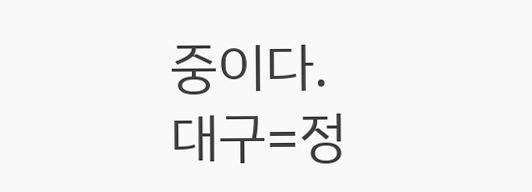중이다.
대구=정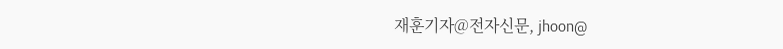재훈기자@전자신문, jhoon@